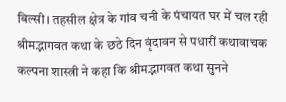बिल्सी। तहसील क्षेत्र के गांव चनी के पंचायत घर में चल रही श्रीमद्भागवत कथा के छठे दिन वृंदावन से पधारीं कथावाचक कल्पना शास्त्री ने कहा कि श्रीमद्भागवत कथा सुनने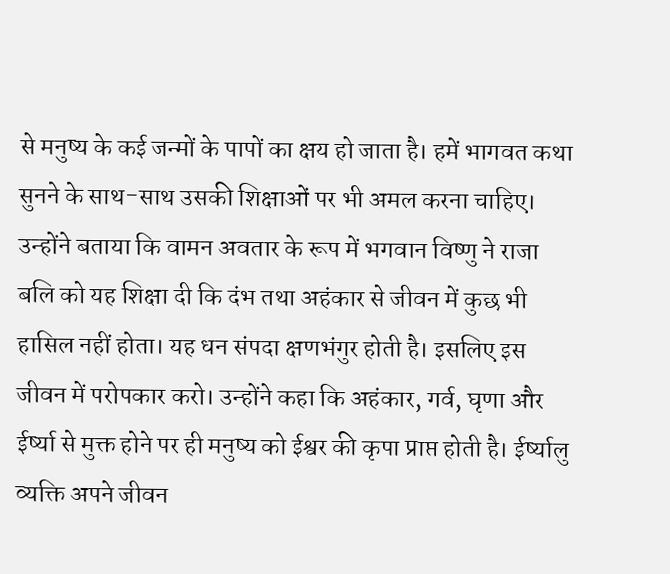से मनुष्य के कई जन्मों के पापों का क्षय हो जाता है। हमें भागवत कथा सुनने के साथ-साथ उसकी शिक्षाओं पर भी अमल करना चाहिए।
उन्होंने बताया कि वामन अवतार के रूप में भगवान विष्णु ने राजा बलि को यह शिक्षा दी कि दंभ तथा अहंकार से जीवन में कुछ भी हासिल नहीं होता। यह धन संपदा क्षणभंगुर होती है। इसलिए इस जीवन में परोपकार करो। उन्होंने कहा कि अहंकार, गर्व, घृणा और ईर्ष्या से मुक्त होने पर ही मनुष्य को ईश्वर की कृपा प्राप्त होती है। ईर्ष्यालु व्यक्ति अपने जीवन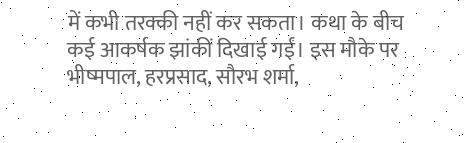में कभी तरक्की नहीं कर सकता। कथा के बीच कई आकर्षक झांकीं दिखाई गईं। इस मौके पर भीष्मपाल, हरप्रसाद, सौरभ शर्मा,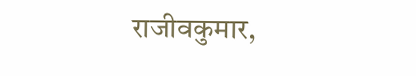राजीवकुमार,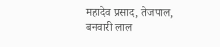महादेव प्रसाद, तेजपाल, बनवारी लाल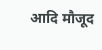आदि मौजूद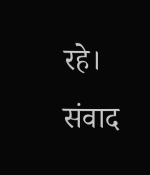रहे। संवाद